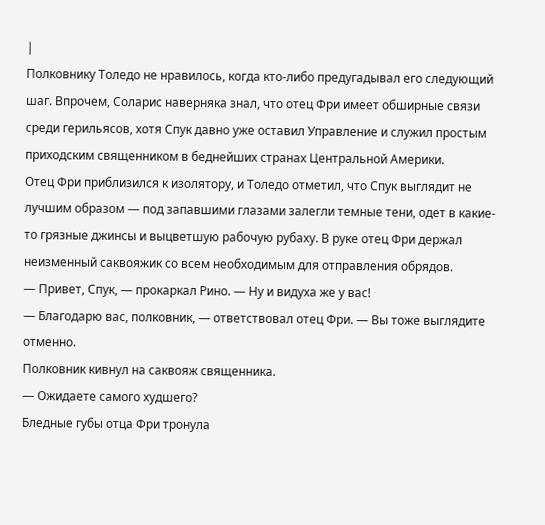|
Полковнику Толедо не нравилось, когда кто-либо предугадывал его следующий шаг. Впрочем, Соларис наверняка знал, что отец Фри имеет обширные связи среди герильясов, хотя Спук давно уже оставил Управление и служил простым приходским священником в беднейших странах Центральной Америки.
Отец Фри приблизился к изолятору, и Толедо отметил, что Спук выглядит не лучшим образом — под запавшими глазами залегли темные тени, одет в какие-то грязные джинсы и выцветшую рабочую рубаху. В руке отец Фри держал неизменный саквояжик со всем необходимым для отправления обрядов.
— Привет, Спук, — прокаркал Рино. — Ну и видуха же у вас!
— Благодарю вас, полковник, — ответствовал отец Фри. — Вы тоже выглядите отменно.
Полковник кивнул на саквояж священника.
— Ожидаете самого худшего?
Бледные губы отца Фри тронула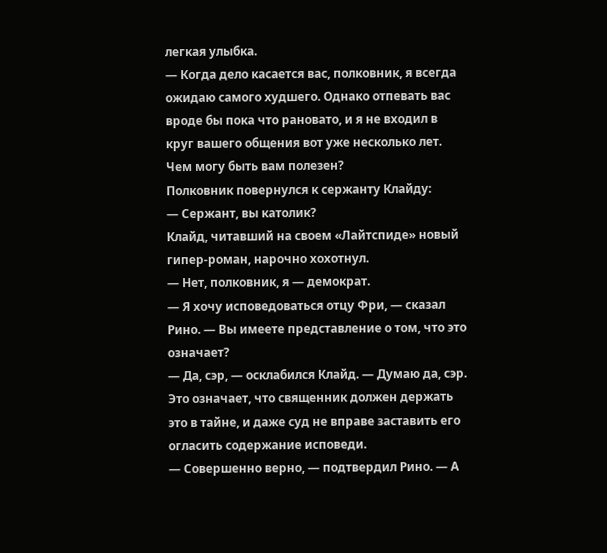легкая улыбка.
— Когда дело касается вас, полковник, я всегда ожидаю самого худшего. Однако отпевать вас вроде бы пока что рановато, и я не входил в круг вашего общения вот уже несколько лет. Чем могу быть вам полезен?
Полковник повернулся к сержанту Клайду:
— Сержант, вы католик?
Клайд, читавший на своем «Лайтспиде» новый гипер-роман, нарочно хохотнул.
— Нет, полковник, я — демократ.
— Я хочу исповедоваться отцу Фри, — сказал Рино. — Вы имеете представление о том, что это означает?
— Да, сэр, — осклабился Клайд. — Думаю да, сэр. Это означает, что священник должен держать это в тайне, и даже суд не вправе заставить его огласить содержание исповеди.
— Совершенно верно, — подтвердил Рино. — А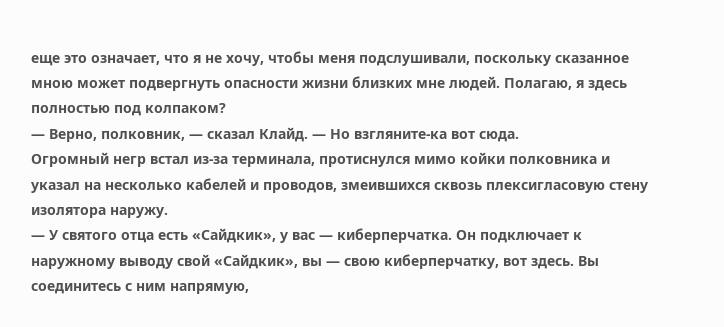еще это означает, что я не хочу, чтобы меня подслушивали, поскольку сказанное мною может подвергнуть опасности жизни близких мне людей. Полагаю, я здесь полностью под колпаком?
— Верно, полковник, — сказал Клайд. — Но взгляните-ка вот сюда.
Огромный негр встал из-за терминала, протиснулся мимо койки полковника и указал на несколько кабелей и проводов, змеившихся сквозь плексигласовую стену изолятора наружу.
— У святого отца есть «Сайдкик», у вас — киберперчатка. Он подключает к наружному выводу свой «Сайдкик», вы — свою киберперчатку, вот здесь. Вы соединитесь с ним напрямую,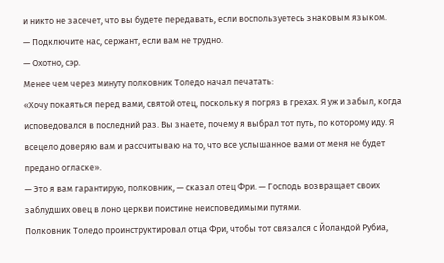и никто не засечет, что вы будете передавать, если воспользуетесь знаковым языком.
— Подключите нас, сержант, если вам не трудно.
— Охотно, сэр.
Менее чем через минуту полковник Толедо начал печатать:
«Хочу покаяться перед вами, святой отец, поскольку я погряз в грехах. Я уж и забыл, когда исповедовался в последний раз. Вы знаете, почему я выбрал тот путь, по которому иду. Я всецело доверяю вам и рассчитываю на то, что все услышанное вами от меня не будет предано огласке».
— Это я вам гарантирую, полковник, — сказал отец Фри. — Господь возвращает своих заблудших овец в лоно церкви поистине неисповедимыми путями.
Полковник Толедо проинструктировал отца Фри, чтобы тот связался с Йоландой Рубиа,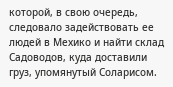которой, в свою очередь, следовало задействовать ее людей в Мехико и найти склад Садоводов, куда доставили груз, упомянутый Соларисом.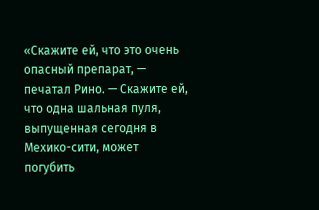«Скажите ей, что это очень опасный препарат, — печатал Рино. — Скажите ей, что одна шальная пуля, выпущенная сегодня в Мехико-сити, может погубить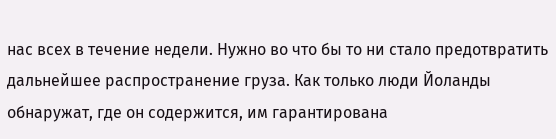нас всех в течение недели. Нужно во что бы то ни стало предотвратить дальнейшее распространение груза. Как только люди Йоланды обнаружат, где он содержится, им гарантирована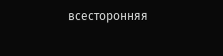всесторонняя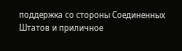поддержка со стороны Соединенных Штатов и приличное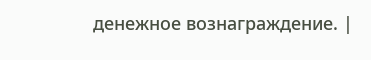денежное вознаграждение. |